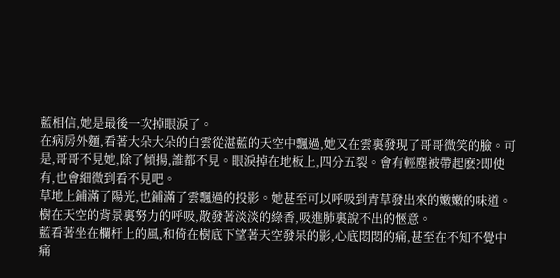藍相信,她是最後一次掉眼淚了。
在病房外麵,看著大朵大朵的白雲從湛藍的天空中飄過,她又在雲裏發現了哥哥微笑的臉。可是,哥哥不見她,除了傾揚,誰都不見。眼淚掉在地板上,四分五裂。會有輕塵被帶起麽?即使有,也會細微到看不見吧。
草地上鋪滿了陽光,也鋪滿了雲飄過的投影。她甚至可以呼吸到青草發出來的嫩嫩的味道。樹在天空的背景裏努力的呼吸,散發著淡淡的綠香,吸進肺裏說不出的愜意。
藍看著坐在欄杆上的風,和倚在樹底下望著天空發呆的影,心底悶悶的痛,甚至在不知不覺中痛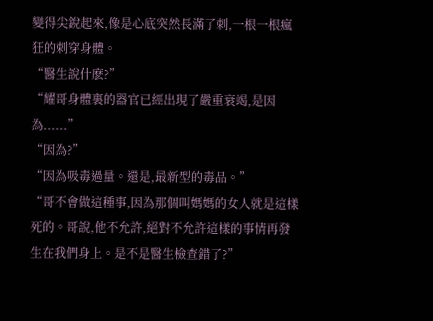變得尖銳起來,像是心底突然長滿了刺,一根一根瘋狂的刺穿身體。
“醫生說什麽?”
“耀哥身體裏的器官已經出現了嚴重衰竭,是因為......”
“因為?”
“因為吸毒過量。還是,最新型的毒品。”
“哥不會做這種事,因為那個叫媽媽的女人就是這樣死的。哥說,他不允許,絕對不允許這樣的事情再發生在我們身上。是不是醫生檢查錯了?”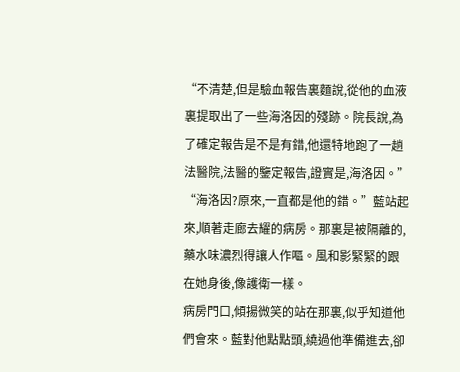“不清楚,但是驗血報告裏麵說,從他的血液裏提取出了一些海洛因的殘跡。院長說,為了確定報告是不是有錯,他還特地跑了一趟法醫院,法醫的鑒定報告,證實是,海洛因。”
“海洛因?原來,一直都是他的錯。”藍站起來,順著走廊去耀的病房。那裏是被隔離的,藥水味濃烈得讓人作嘔。風和影緊緊的跟在她身後,像護衛一樣。
病房門口,傾揚微笑的站在那裏,似乎知道他們會來。藍對他點點頭,繞過他準備進去,卻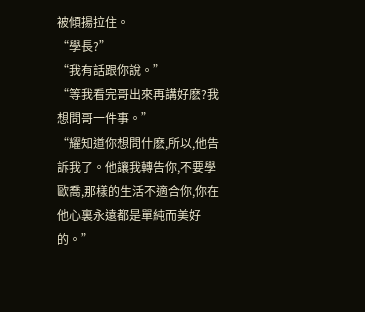被傾揚拉住。
“學長?”
“我有話跟你說。”
“等我看完哥出來再講好麽?我想問哥一件事。”
“耀知道你想問什麽,所以,他告訴我了。他讓我轉告你,不要學歐喬,那樣的生活不適合你,你在他心裏永遠都是單純而美好的。”